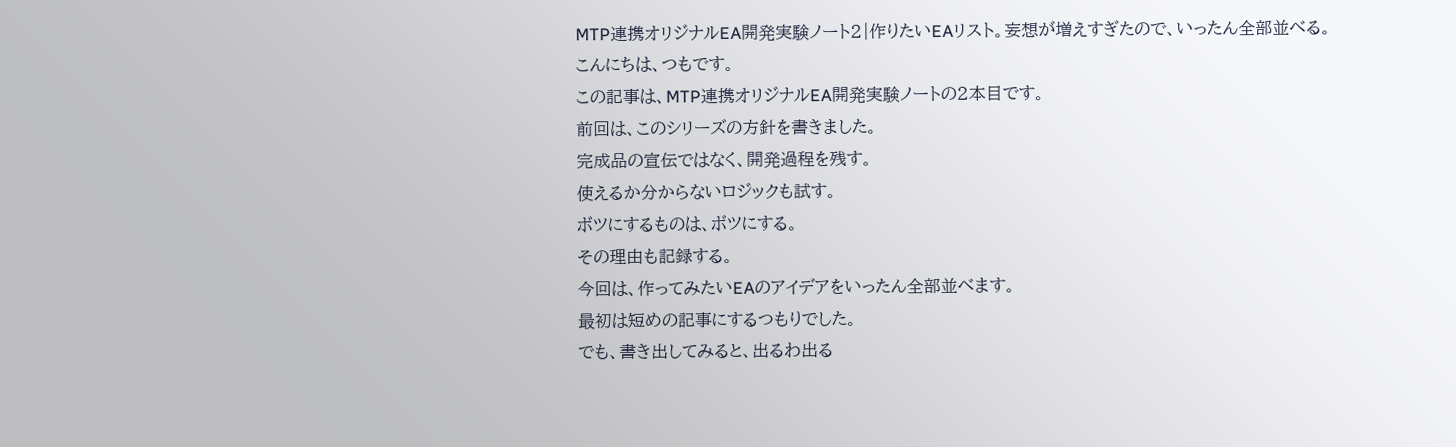MTP連携オリジナルEA開発実験ノート2|作りたいEAリスト。妄想が増えすぎたので、いったん全部並べる。
こんにちは、つもです。
この記事は、MTP連携オリジナルEA開発実験ノートの2本目です。
前回は、このシリーズの方針を書きました。
完成品の宣伝ではなく、開発過程を残す。
使えるか分からないロジックも試す。
ボツにするものは、ボツにする。
その理由も記録する。
今回は、作ってみたいEAのアイデアをいったん全部並べます。
最初は短めの記事にするつもりでした。
でも、書き出してみると、出るわ出る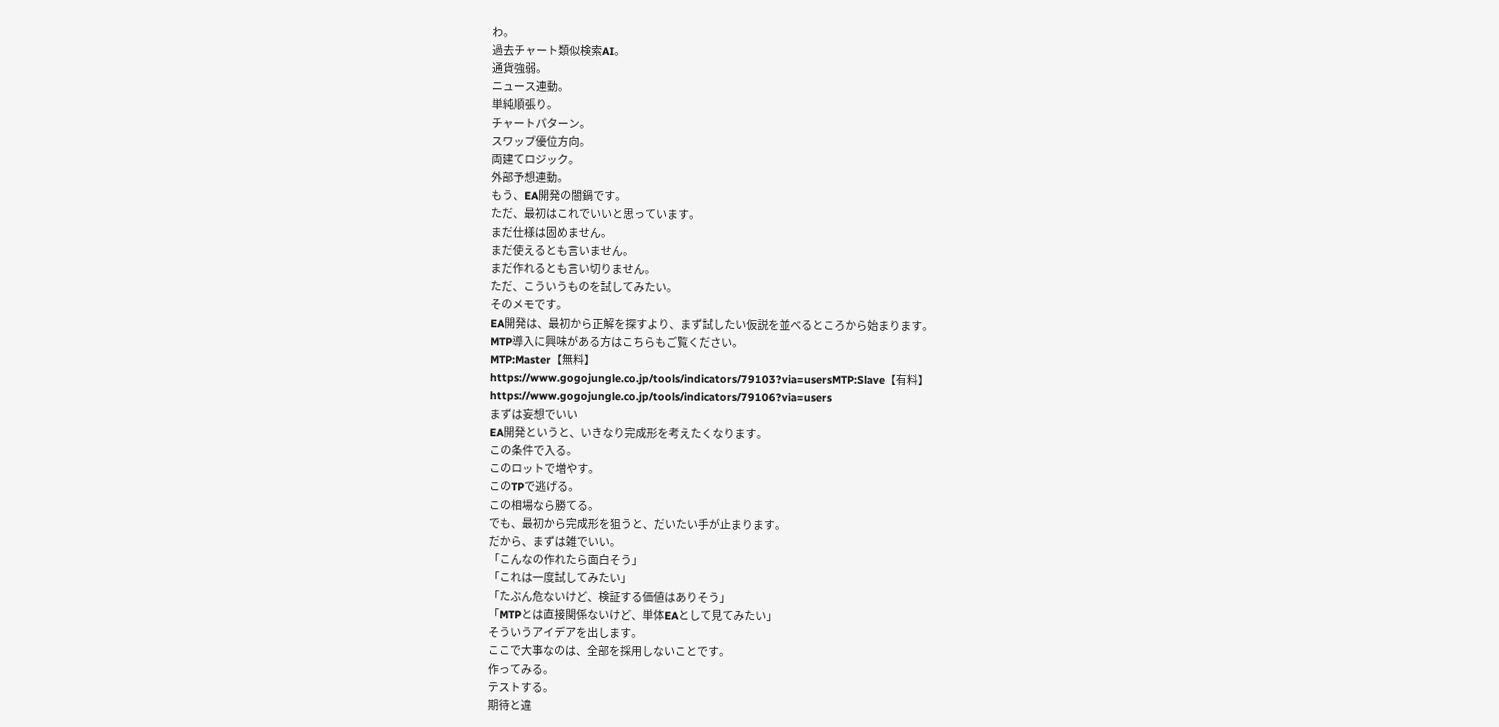わ。
過去チャート類似検索AI。
通貨強弱。
ニュース連動。
単純順張り。
チャートパターン。
スワップ優位方向。
両建てロジック。
外部予想連動。
もう、EA開発の闇鍋です。
ただ、最初はこれでいいと思っています。
まだ仕様は固めません。
まだ使えるとも言いません。
まだ作れるとも言い切りません。
ただ、こういうものを試してみたい。
そのメモです。
EA開発は、最初から正解を探すより、まず試したい仮説を並べるところから始まります。
MTP導入に興味がある方はこちらもご覧ください。
MTP:Master【無料】
https://www.gogojungle.co.jp/tools/indicators/79103?via=usersMTP:Slave【有料】
https://www.gogojungle.co.jp/tools/indicators/79106?via=users
まずは妄想でいい
EA開発というと、いきなり完成形を考えたくなります。
この条件で入る。
このロットで増やす。
このTPで逃げる。
この相場なら勝てる。
でも、最初から完成形を狙うと、だいたい手が止まります。
だから、まずは雑でいい。
「こんなの作れたら面白そう」
「これは一度試してみたい」
「たぶん危ないけど、検証する価値はありそう」
「MTPとは直接関係ないけど、単体EAとして見てみたい」
そういうアイデアを出します。
ここで大事なのは、全部を採用しないことです。
作ってみる。
テストする。
期待と違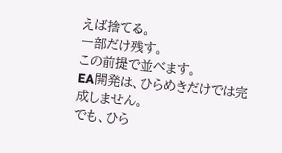えば捨てる。
一部だけ残す。
この前提で並べます。
EA開発は、ひらめきだけでは完成しません。
でも、ひら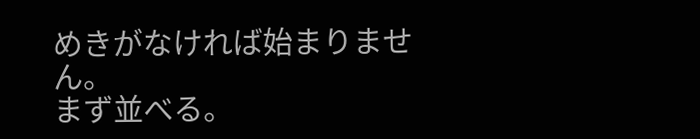めきがなければ始まりません。
まず並べる。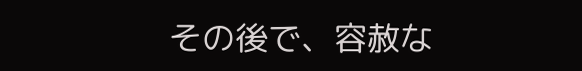その後で、容赦な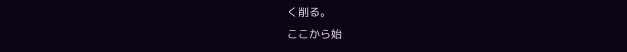く削る。
ここから始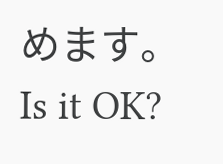めます。
Is it OK?